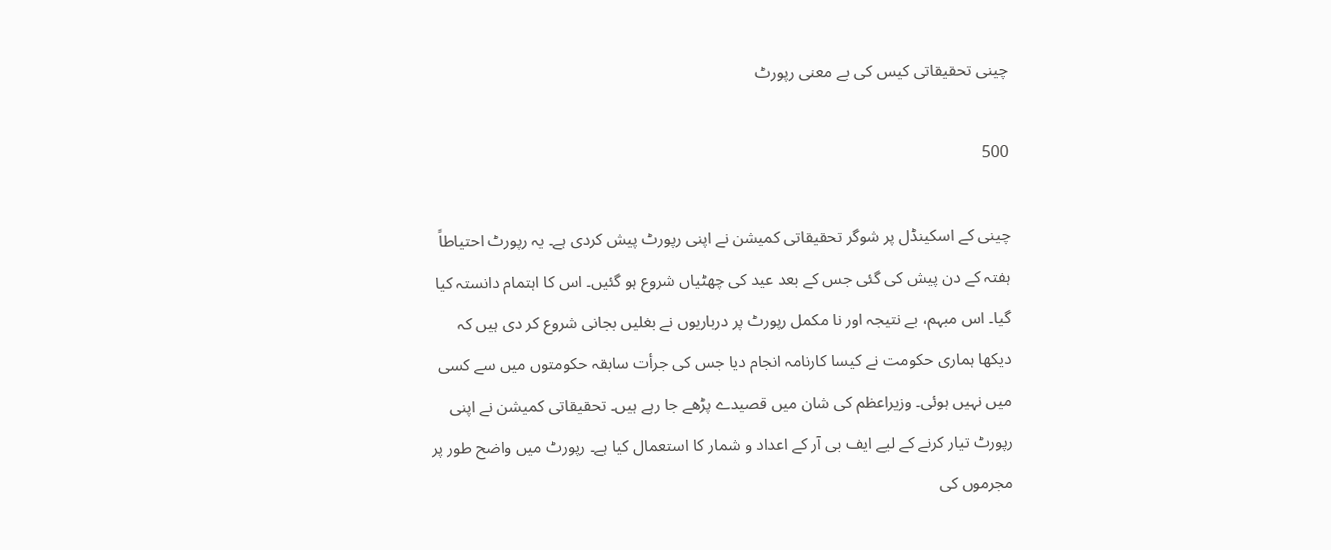چینی تحقیقاتی کیس کی بے معنی رپورٹ

500

چینی کے اسکینڈل پر شوگر تحقیقاتی کمیشن نے اپنی رپورٹ پیش کردی ہے۔ یہ رپورٹ احتیاطاً ہفتہ کے دن پیش کی گئی جس کے بعد عید کی چھٹیاں شروع ہو گئیں۔ اس کا اہتمام دانستہ کیا گیا۔ اس مبہم، بے نتیجہ اور نا مکمل رپورٹ پر درباریوں نے بغلیں بجانی شروع کر دی ہیں کہ دیکھا ہماری حکومت نے کیسا کارنامہ انجام دیا جس کی جرأت سابقہ حکومتوں میں سے کسی میں نہیں ہوئی۔ وزیراعظم کی شان میں قصیدے پڑھے جا رہے ہیں۔ تحقیقاتی کمیشن نے اپنی رپورٹ تیار کرنے کے لیے ایف بی آر کے اعداد و شمار کا استعمال کیا ہے۔ رپورٹ میں واضح طور پر مجرموں کی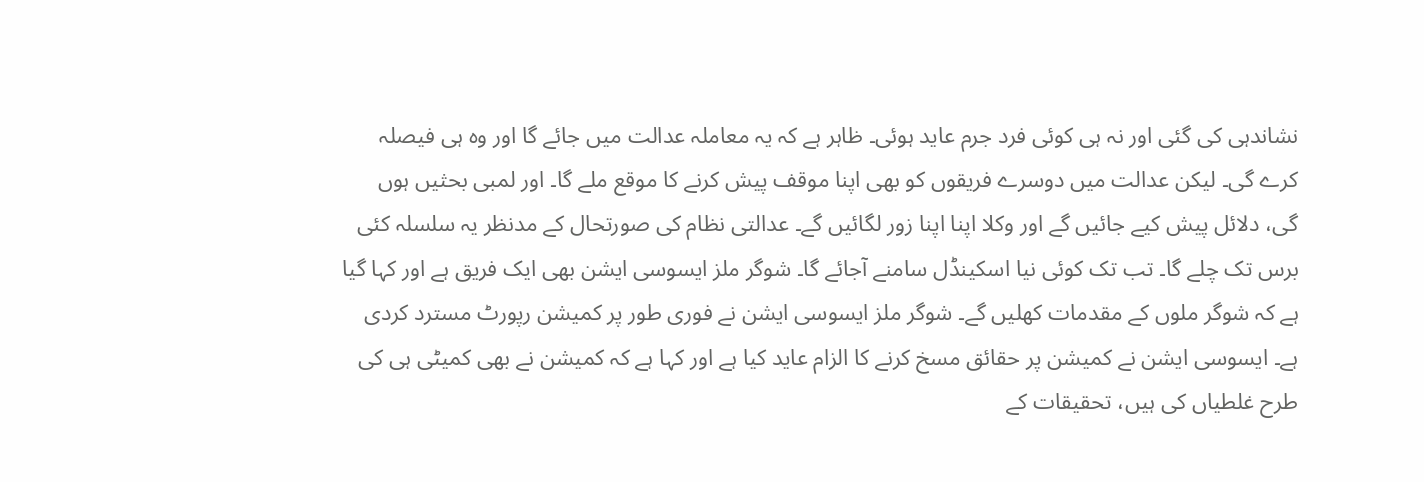نشاندہی کی گئی اور نہ ہی کوئی فرد جرم عاید ہوئی۔ ظاہر ہے کہ یہ معاملہ عدالت میں جائے گا اور وہ ہی فیصلہ کرے گی۔ لیکن عدالت میں دوسرے فریقوں کو بھی اپنا موقف پیش کرنے کا موقع ملے گا۔ اور لمبی بحثیں ہوں گی، دلائل پیش کیے جائیں گے اور وکلا اپنا اپنا زور لگائیں گے۔ عدالتی نظام کی صورتحال کے مدنظر یہ سلسلہ کئی برس تک چلے گا۔ تب تک کوئی نیا اسکینڈل سامنے آجائے گا۔ شوگر ملز ایسوسی ایشن بھی ایک فریق ہے اور کہا گیا ہے کہ شوگر ملوں کے مقدمات کھلیں گے۔ شوگر ملز ایسوسی ایشن نے فوری طور پر کمیشن رپورٹ مسترد کردی ہے۔ ایسوسی ایشن نے کمیشن پر حقائق مسخ کرنے کا الزام عاید کیا ہے اور کہا ہے کہ کمیشن نے بھی کمیٹی ہی کی طرح غلطیاں کی ہیں، تحقیقات کے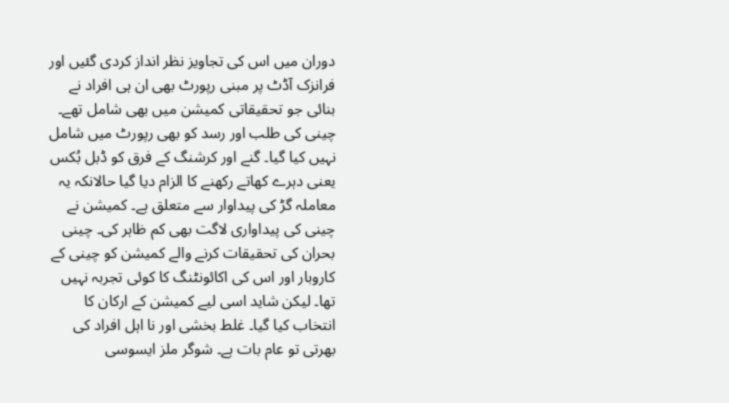دوران میں اس کی تجاویز نظر انداز کردی گئیں اور فرانزک آڈٹ پر مبنی رپورٹ بھی ان ہی افراد نے بنائی جو تحقیقاتی کمیشن میں بھی شامل تھے۔ چینی کی طلب اور رسد کو بھی رپورٹ میں شامل نہیں کیا گیا۔ گنے اور کرشنگ کے فرق کو ڈبل بُکس یعنی دہرے کھاتے رکھنے کا الزام دیا گیا حالانکہ یہ معاملہ گڑ کی پیداوار سے متعلق ہے۔ کمیشن نے چینی کی پیداواری لاگت بھی کم ظاہر کی۔ چینی بحران کی تحقیقات کرنے والے کمیشن کو چینی کے کاروبار اور اس کی اکائونٹنگ کا کوئی تجربہ نہیں تھا۔ لیکن شاید اسی لیے کمیشن کے ارکان کا انتخاب کیا گیا۔ غلط بخشی اور نا اہل افراد کی بھرتی تو عام بات ہے۔ شوگر ملز ایسوسی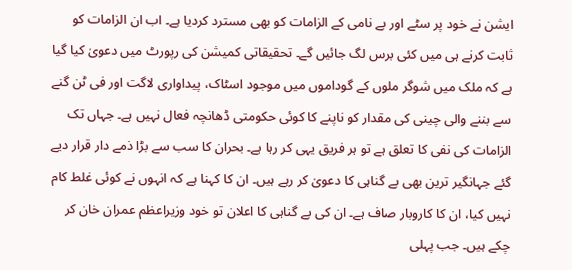ایشن نے خود پر سٹے اور بے نامی کے الزامات کو بھی مسترد کردیا ہے۔ اب ان الزامات کو ثابت کرنے ہی میں کئی برس لگ جائیں گے۔ تحقیقاتی کمیشن کی رپورٹ میں دعویٰ کیا گیا ہے کہ ملک میں شوگر ملوں کے گوداموں میں موجود اسٹاک، پیداواری لاگت اور فی ٹن گنے سے بننے والی چینی کی مقدار کو ناپنے کا کوئی حکومتی ڈھانچہ فعال نہیں ہے۔ جہاں تک الزامات کی نفی کا تعلق ہے تو ہر فریق یہی کر رہا ہے۔ بحران کا سب سے بڑا ذمے دار قرار دیے گئے جہانگیر ترین بھی بے گناہی کا دعویٰ کر رہے ہیں۔ ان کا کہنا ہے کہ انہوں نے کوئی غلط کام نہیں کیا، ان کا کاروبار صاف ہے۔ ان کی بے گناہی کا اعلان تو خود وزیراعظم عمران خان کر چکے ہیں۔ جب پہلی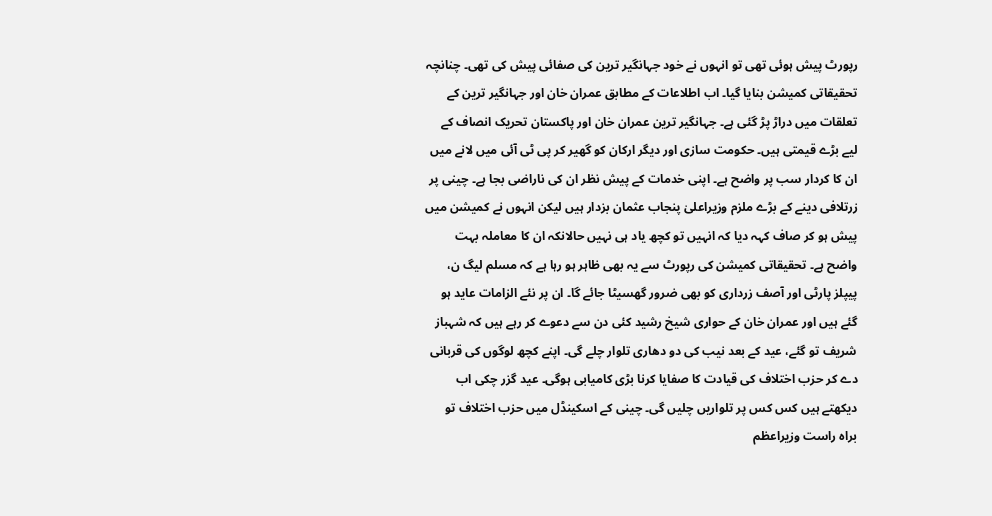رپورٹ پیش ہوئی تھی تو انہوں نے خود جہانگیر ترین کی صفائی پیش کی تھی۔ چنانچہ تحقیقاتی کمیشن بنایا گیا۔ اب اطلاعات کے مطابق عمران خان اور جہانگیر ترین کے تعلقات میں دراڑ پڑ گئی ہے۔ جہانگیر ترین عمران خان اور پاکستان تحریک انصاف کے لیے بڑے قیمتی ہیں۔ حکومت سازی اور دیگر ارکان کو گھیر کر پی ٹی آئی میں لانے میں ان کا کردار سب پر واضح ہے۔ اپنی خدمات کے پیش نظر ان کی ناراضی بجا ہے۔ چینی پر زرتلافی دینے کے بڑے ملزم وزیراعلیٰ پنجاب عثمان بزدار ہیں لیکن انہوں نے کمیشن میں پیش ہو کر صاف کہہ دیا کہ انہیں تو کچھ یاد ہی نہیں حالانکہ ان کا معاملہ بہت واضح ہے۔ تحقیقاتی کمیشن کی رپورٹ سے یہ بھی ظاہر ہو رہا ہے کہ مسلم لیگ ن، پیپلز پارٹی اور آصف زرداری کو بھی ضرور گھسیٹا جائے گا۔ ان پر نئے الزامات عاید ہو گئے ہیں اور عمران خان کے حواری شیخ رشید کئی دن سے دعوے کر رہے ہیں کہ شہباز شریف تو گئے، عید کے بعد نیب کی دو دھاری تلوار چلے گی۔ اپنے کچھ لوگوں کی قربانی دے کر حزب اختلاف کی قیادت کا صفایا کرنا بڑی کامیابی ہوگی۔ عید گزر چکی اب دیکھتے ہیں کس کس پر تلواریں چلیں گی۔ چینی کے اسکینڈل میں حزب اختلاف تو براہ راست وزیراعظم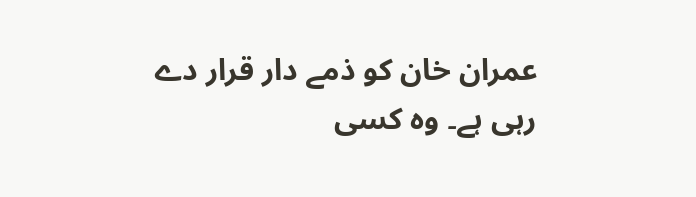عمران خان کو ذمے دار قرار دے رہی ہے۔ وہ کسی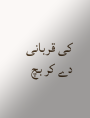کی قربانی دے کر بچ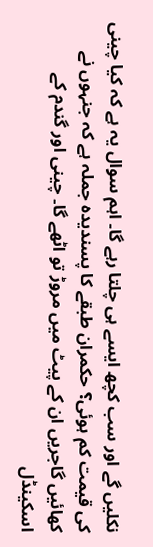نکلیں گے اور سب کچھ ایسے ہی چلتا رہے گا۔ اہم سوال یہ ہے کہ کیا چینی کی قیمت کم ہوئی؟ حکمران طبقے کا پسندیدہ جملہ ہے کہ جنہوں نے کھائیں گاجریں ان کے پیٹ میں مروڑ تو اٹھے گا۔ چینی اور گندم کے اسکینڈل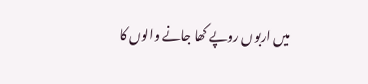میں اربوں روپے کھا جانے والوں کا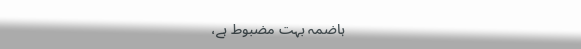ہاضمہ بہت مضبوط ہے،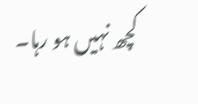کچھ نہیں ہو رہا۔